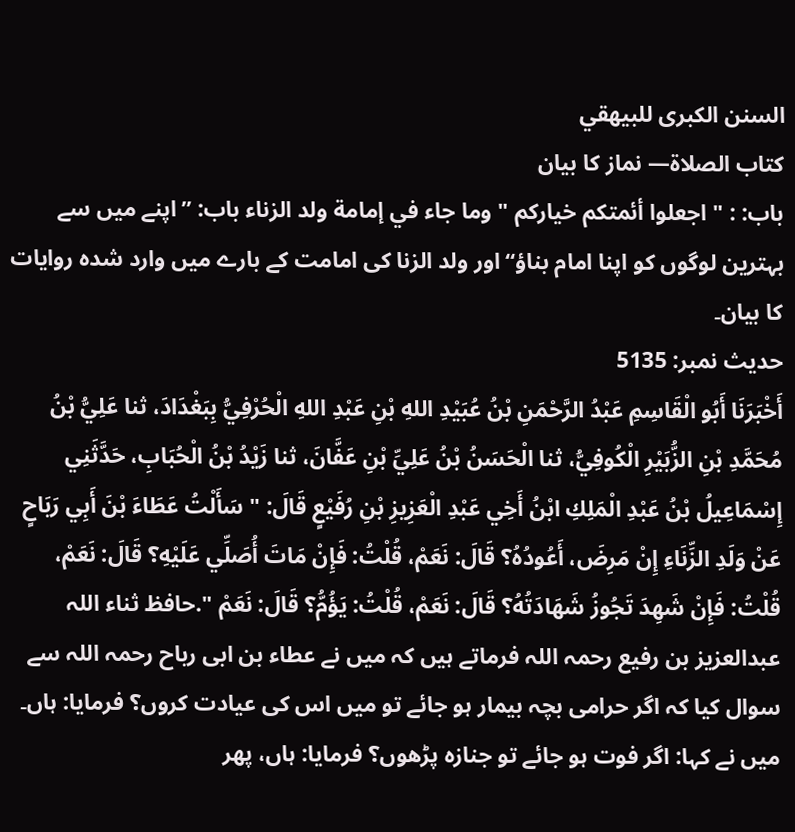السنن الكبرى للبيهقي
كتاب الصلاة— نماز کا بیان
باب: : " اجعلوا أئمتكم خياركم " وما جاء في إمامة ولد الزناء باب: ”اپنے میں سے بہترین لوگوں کو اپنا امام بناؤ“ اور ولد الزنا کی امامت کے بارے میں وارد شدہ روایات کا بیان۔
حدیث نمبر: 5135
أَخْبَرَنَا أَبُو الْقَاسِمِ عَبْدُ الرَّحْمَنِ بْنُ عُبَيْدِ اللهِ بْنِ عَبْدِ اللهِ الْحُرْفِيُّ بِبَغْدَادَ، ثنا عَلِيُّ بْنُ مُحَمَّدِ بْنِ الزُّبَيْرِ الْكُوفِيُّ، ثنا الْحَسَنُ بْنُ عَلِيِّ بْنِ عَفَّانَ، ثنا زَيْدُ بْنُ الْحُبَابِ، حَدَّثَنِي إِسْمَاعِيلُ بْنُ عَبْدِ الْمَلِكِ ابْنُ أَخِي عَبْدِ الْعَزِيزِ بْنِ رُفَيْعٍ قَالَ: " سَأَلْتُ عَطَاءَ بْنَ أَبِي رَبَاحٍ عَنْ وَلَدِ الزِّنَاءِ إِنْ مَرِضَ، أَعُودُهُ؟ قَالَ: نَعَمْ، قُلْتُ: فَإِنْ مَاتَ أُصَلِّي عَلَيْهِ؟ قَالَ: نَعَمْ، قُلْتُ: فَإِنْ شَهِدَ تَجُوزُ شَهَادَتُهُ؟ قَالَ: نَعَمْ، قُلْتُ: يَؤُمُّ؟ قَالَ: نَعَمْ ".حافظ ثناء اللہ
عبدالعزیز بن رفیع رحمہ اللہ فرماتے ہیں کہ میں نے عطاء بن ابی رباح رحمہ اللہ سے سوال کیا کہ اگر حرامی بچہ بیمار ہو جائے تو میں اس کی عیادت کروں؟ فرمایا: ہاں۔ میں نے کہا: اگر فوت ہو جائے تو جنازہ پڑھوں؟ فرمایا: ہاں، پھر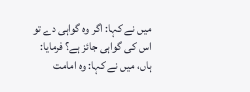میں نے کہا: اگر وہ گواہی دے تو اس کی گواہی جائز ہے؟ فرمایا: ہاں، میں نے کہا: وہ امامت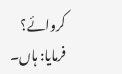کروائے؟ فرمایا: ہاں۔